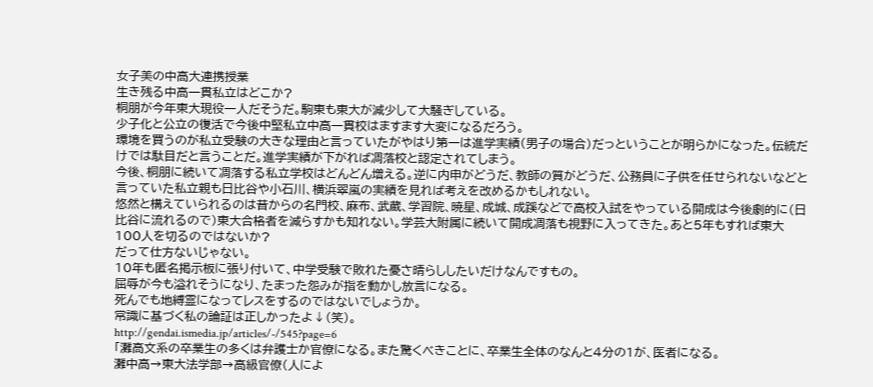女子美の中高大連携授業
生き残る中高一貫私立はどこか?
桐朋が今年東大現役一人だそうだ。駒東も東大が減少して大騒ぎしている。
少子化と公立の復活で今後中堅私立中高一貫校はますます大変になるだろう。
環境を買うのが私立受験の大きな理由と言っていたがやはり第一は進学実績(男子の場合)だっということが明らかになった。伝統だけでは駄目だと言うことだ。進学実績が下がれば凋落校と認定されてしまう。
今後、桐朋に続いて凋落する私立学校はどんどん増える。逆に内申がどうだ、教師の質がどうだ、公務員に子供を任せられないなどと言っていた私立親も日比谷や小石川、横浜翠嵐の実績を見れば考えを改めるかもしれない。
悠然と構えていられるのは昔からの名門校、麻布、武蔵、学習院、暁星、成城、成蹊などで高校入試をやっている開成は今後劇的に(日比谷に流れるので)東大合格者を減らすかも知れない。学芸大附属に続いて開成凋落も視野に入ってきた。あと5年もすれば東大100人を切るのではないか?
だって仕方ないじゃない。
10年も匿名掲示板に張り付いて、中学受験で敗れた憂さ晴らししたいだけなんですもの。
屈辱が今も溢れそうになり、たまった怨みが指を動かし放言になる。
死んでも地縛霊になってレスをするのではないでしょうか。
常識に基づく私の論証は正しかったよ↓(笑)。
http://gendai.ismedia.jp/articles/-/545?page=6
「灘高文系の卒業生の多くは弁護士か官僚になる。また驚くべきことに、卒業生全体のなんと4分の1が、医者になる。
灘中高→東大法学部→高級官僚(人によ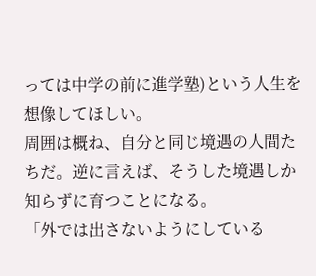っては中学の前に進学塾)という人生を想像してほしい。
周囲は概ね、自分と同じ境遇の人間たちだ。逆に言えば、そうした境遇しか知らずに育つことになる。
「外では出さないようにしている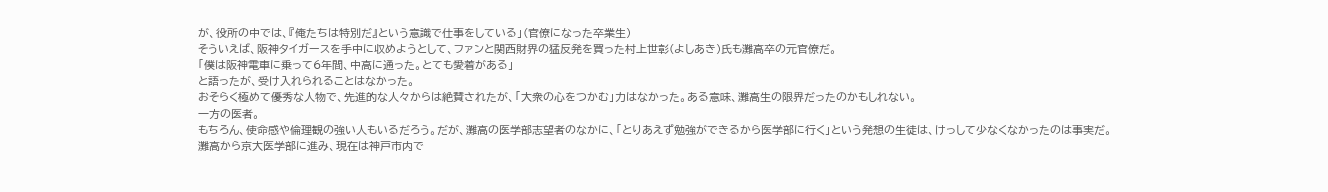が、役所の中では、『俺たちは特別だ』という意識で仕事をしている」(官僚になった卒業生)
そういえば、阪神タイガースを手中に収めようとして、ファンと関西財界の猛反発を買った村上世彰(よしあき)氏も灘高卒の元官僚だ。
「僕は阪神電車に乗って6年間、中高に通った。とても愛着がある」
と語ったが、受け入れられることはなかった。
おそらく極めて優秀な人物で、先進的な人々からは絶賛されたが、「大衆の心をつかむ」力はなかった。ある意味、灘高生の限界だったのかもしれない。
一方の医者。
もちろん、使命感や倫理観の強い人もいるだろう。だが、灘高の医学部志望者のなかに、「とりあえず勉強ができるから医学部に行く」という発想の生徒は、けっして少なくなかったのは事実だ。
灘高から京大医学部に進み、現在は神戸市内で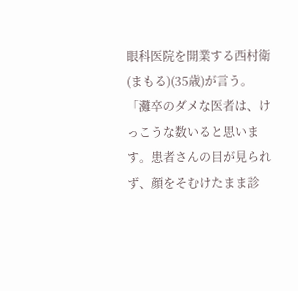眼科医院を開業する西村衛(まもる)(35歳)が言う。
「灘卒のダメな医者は、けっこうな数いると思います。患者さんの目が見られず、顔をそむけたまま診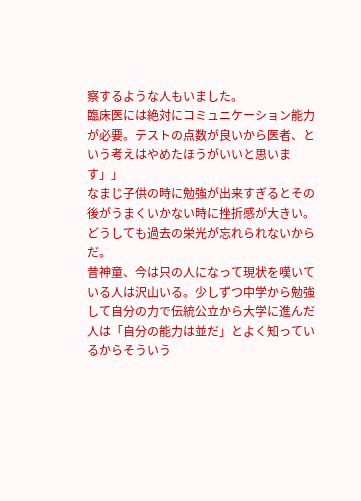察するような人もいました。
臨床医には絶対にコミュニケーション能力が必要。テストの点数が良いから医者、という考えはやめたほうがいいと思います」」
なまじ子供の時に勉強が出来すぎるとその後がうまくいかない時に挫折感が大きい。どうしても過去の栄光が忘れられないからだ。
昔神童、今は只の人になって現状を嘆いている人は沢山いる。少しずつ中学から勉強して自分の力で伝統公立から大学に進んだ人は「自分の能力は並だ」とよく知っているからそういう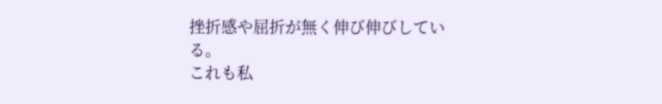挫折感や屈折が無く伸び伸びしている。
これも私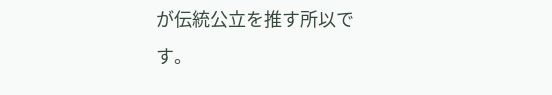が伝統公立を推す所以です。